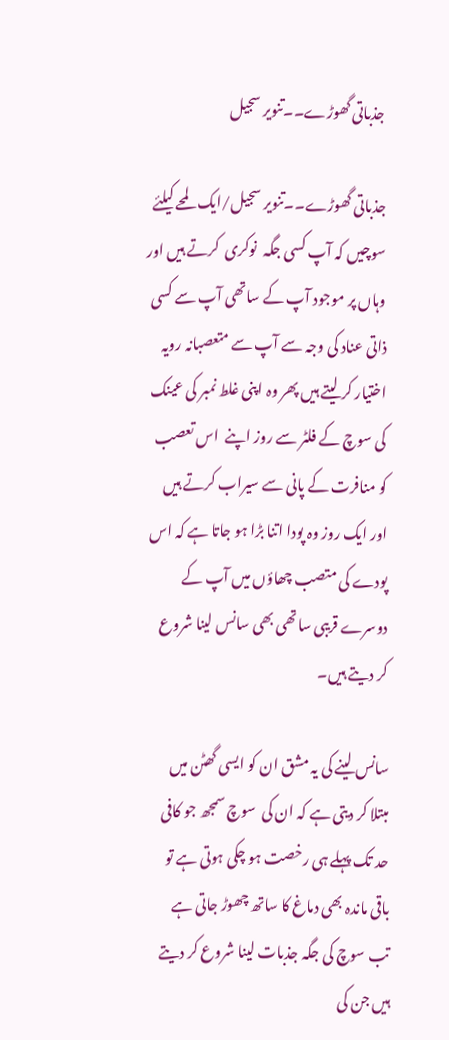جذباتی گھوڑے۔۔تنویر سجیل

جذباتی گھوڑے۔۔تنویر سجیل/ایک لمحے کیلئے سوچیں کہ آپ کسی جگہ  نوکری  کرتے ہیں اور وہاں پر موجود آپ کے ساتھی آپ سے کسی ذاتی عناد کی وجہ سے آپ سے متعصبانہ رویہ اختیار کر لیتے ہیں پھر وہ اپنی غلط نمبر کی عینک کی سوچ کے فلٹر سے روز اپنے  اس تعصب کو منافرت کے پانی سے سیراب کرتے ہیں اور ایک روز وہ پودا اتنا بڑا ہو جاتا ہے کہ اس پودے کی متصب چھاؤں میں آپ کے دوسرے قریبی ساتھی بھی سانس لینا شروع کر دیتے ہیں۔

سانس لینے کی یہ مشق ان کو ایسی گھٹن میں مبتلا کر دیتی ہے کہ ان کی  سوچ سمجھ جو کافی حد تک پہلے ہی رخصت ہو چکی ہوتی ہے تو باقی ماندہ بھی دماغ کا ساتھ چھوڑ جاتی ہے تب سوچ کی جگہ جذبات لینا شروع کر دیتے ہیں جن کی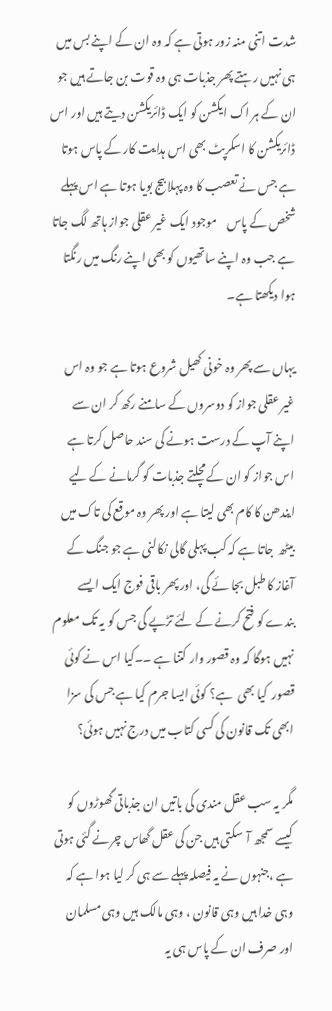شدت اتنی منہ زور ہوتی ہے کہ وہ ان کے اپنے بس میں ہی نہیں رہتے پھر جذبات ہی وہ قوت بن جاتے ہیں جو ان کے ہر اک ایکشن کو ایک ڈائریکشن دیتے ہیں اور اس ڈائریکشن کا اسکرپٹ بھی اس ہدایت کار کے پاس ہوتا ہے جس نے تعصب کا وہ پہلا بیج بویا ہوتا ہے اس پہلے شخص کے پاس    موجود ایک غیر عقلی جواز ہاتھ لگ جاتا ہے جب وہ اپنے ساتھیوں کو بھی اپنے رنگ میں رنگتا  ہوا دیکھتا ہے۔

یہاں سے پھر وہ خونی کھیل شروع ہوتا ہے جو وہ اس غیر عقلی جواز کو دوسروں کے سامنے رکھ کر ان سے اپنے آپ کے درست ہونے کی سند حاصل کرتا ہے اس جواز کو ان کے مچلتے جذبات کو گرمانے کے لیے ایندھن کا کام بھی لیتا ہے اور پھر وہ موقع کی تاک میں بیٹھ  جاتا ہے کہ کب پہلی گالی نکالنی ہے جو جنگ کے آغاز کا طبل بجا ئے گی، اور پھر باقی فوج ایک ایسے بندے کو فتح کرنے کے لئے تڑپے گی جس کو یہ تک معلوم نہیں ہوگا کہ وہ قصور وار کتنا ہے ۔۔کیا اس نے کوئی قصور  کیا بھی  ہے؟ کوئی ایسا جرم کیا ہے جس کی سزا ابھی تک قانون کی کسی کتاب میں درج نہیں ہوئی؟

مگر یہ سب عقل مندی کی باتیں ان جذباتی گھوڑوں کو کیسے سمجھ آ  سکتی ہیں جن کی عقل گھاس چرنے گئی ہوتی ہے ،جنہوں نے یہ فیصلہ پہلے سے ہی کر لیا ہوا ہے کہ وہی خدا ہیں وہی قانون ، وہی مالک ہیں وہی مسلمان   اور صرف ان کے پاس ہی یہ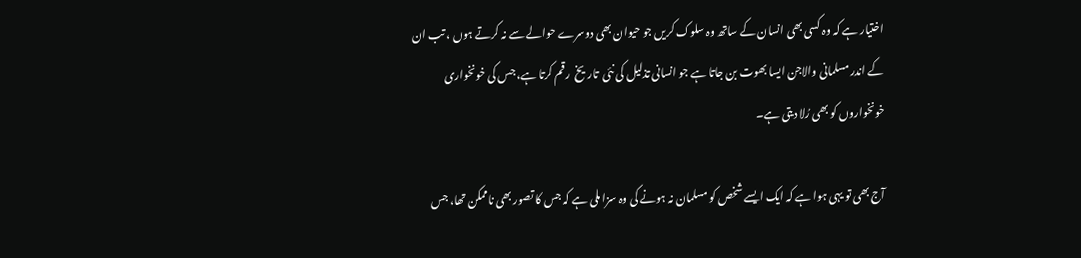اختیار ہے کہ وہ کسی بھی انسان کے ساتھ وہ سلوک کریں جو حیوان بھی دوسرے حوالے سے نہ کرتے ہوں ، تب ان کے اندر مسلمانی والاجن ایسا بھوت بن جاتا ہے جو انسانی تذلیل کی نئی  تاریخ  رقم کرتا ہے، جس کی خونخواری خونخواروں کو بھی رُلا دیتی ہے۔

آج بھی تو یہی ہوا ہے کہ ایک ایسے شخص کو مسلمان نہ ہونے کی وہ سزا ملی ہے کہ جس کا تصور بھی ناممکن تھا، جس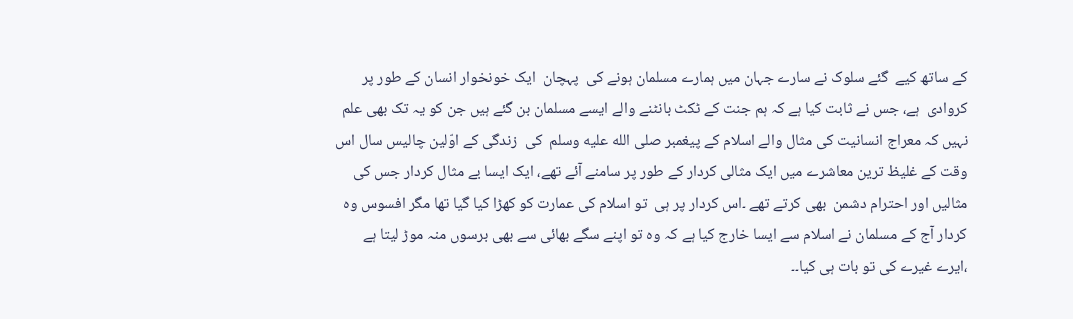کے ساتھ کیے  گئے سلوک نے سارے جہان میں ہمارے مسلمان ہونے کی  پہچان  ایک خونخوار انسان کے طور پر کروادی  ہے، جس نے ثابت کیا ہے کہ ہم جنت کے ٹکٹ بانٹنے والے ایسے مسلمان بن گئے ہیں جن کو یہ تک بھی علم نہیں کہ معراج انسانیت کی مثال والے اسلام کے پیغمبر صلى الله عليه وسلم  کی  زندگی کے اوّلین چالیس سال اس وقت کے غلیظ ترین معاشرے میں ایک مثالی کردار کے طور پر سامنے آئے تھے، ایک ایسا بے مثال کردار جس کی مثالیں اور احترام دشمن  بھی کرتے تھے ۔اس کردار پر ہی  تو اسلام کی عمارت کو کھڑا کیا گیا تھا مگر افسوس وہ کردار آج کے مسلمان نے اسلام سے ایسا خارج کیا ہے کہ وہ تو اپنے سگے بھائی سے بھی برسوں منہ موڑ لیتا ہے ،ایرے غیرے کی تو بات ہی کیا۔۔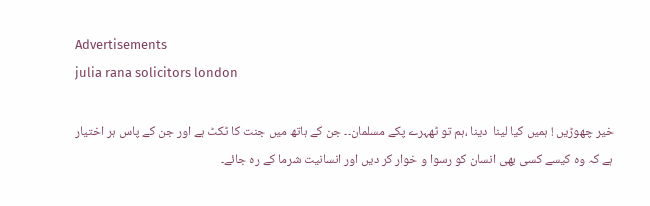Advertisements
julia rana solicitors london

خیر چھوڑیں ! ہمیں کیا لینا  دینا ،ہم تو ٹھہرے پکے مسلمان۔۔ جن کے ہاتھ میں جنت کا ٹکٹ ہے اور جن کے پاس ہر اختیار ہے کہ وہ کیسے کسی بھی انسان کو رسوا و خوار کر دیں اور انسانیت شرما کے رہ جائے۔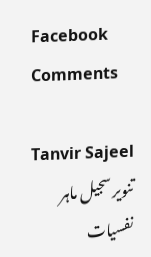Facebook Comments

Tanvir Sajeel
تنویر سجیل ماہر نفسیات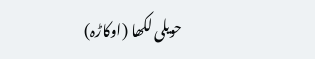حویلی لکھا (اوکاڑہ)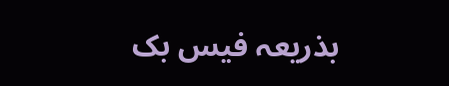بذریعہ فیس بک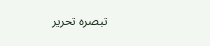تبصرہ تحریر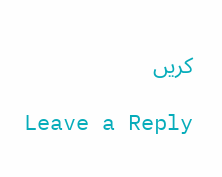کریں

Leave a Reply